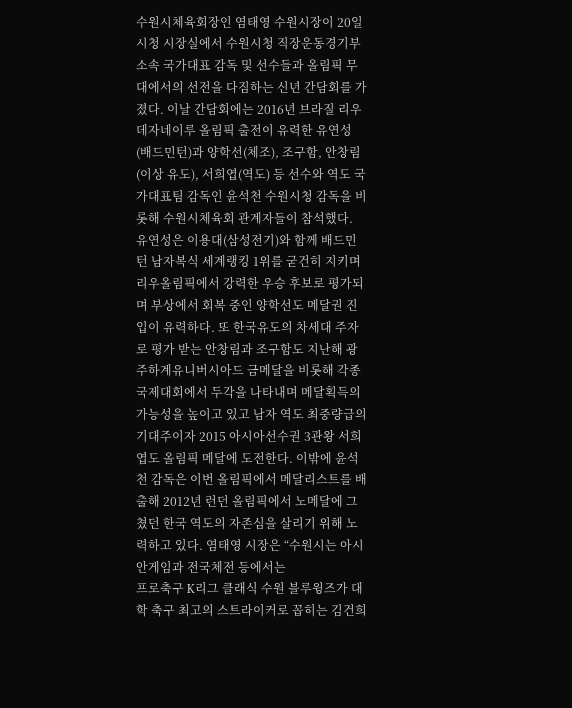수원시체육회장인 염태영 수원시장이 20일 시청 시장실에서 수원시청 직장운동경기부 소속 국가대표 감독 및 선수들과 올림픽 무대에서의 선전을 다짐하는 신년 간담회를 가졌다. 이날 간담회에는 2016년 브라질 리우데자네이루 올림픽 출전이 유력한 유연성(배드민턴)과 양학선(체조), 조구함, 안창림(이상 유도), 서희엽(역도) 등 선수와 역도 국가대표팀 감독인 윤석천 수원시청 감독을 비롯해 수원시체육회 관계자들이 참석했다. 유연성은 이용대(삼성전기)와 함께 배드민턴 남자복식 세계랭킹 1위를 굳건히 지키며 리우올림픽에서 강력한 우승 후보로 평가되며 부상에서 회복 중인 양학선도 메달권 진입이 유력하다. 또 한국유도의 차세대 주자로 평가 받는 안창림과 조구함도 지난해 광주하계유니버시아드 금메달을 비롯해 각종 국제대회에서 두각을 나타내며 메달획득의 가능성을 높이고 있고 남자 역도 최중량급의 기대주이자 2015 아시아선수권 3관왕 서희엽도 올림픽 메달에 도전한다. 이밖에 윤석천 감독은 이번 올림픽에서 메달리스트를 배출해 2012년 런던 올림픽에서 노메달에 그쳤던 한국 역도의 자존심을 살리기 위해 노력하고 있다. 염태영 시장은 “수원시는 아시안게임과 전국체전 등에서는
프로축구 K리그 클래식 수원 블루윙즈가 대학 축구 최고의 스트라이커로 꼽히는 김건희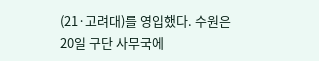(21·고려대)를 영입했다. 수원은 20일 구단 사무국에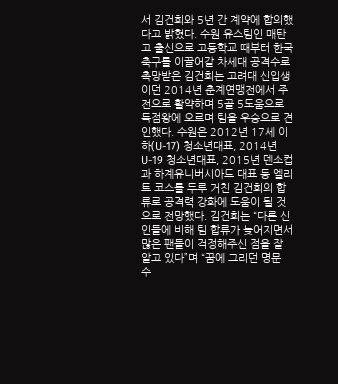서 김건희와 5년 간 계약에 합의했다고 밝혔다. 수원 유스팀인 매탄고 출신으로 고등학교 때부터 한국축구를 이끌어갈 차세대 공격수로 촉망받은 김건희는 고려대 신입생이던 2014년 춘계연맹전에서 주전으로 활약하며 5골 5도움으로 득점왕에 오르며 팀을 우승으로 견인했다. 수원은 2012년 17세 이하(U-17) 청소년대표, 2014년 U-19 청소년대표, 2015년 덴소컵과 하계유니버시아드 대표 등 엘리트 코스를 두루 거친 김건희의 합류로 공격력 강화에 도움이 될 것으로 전망했다. 김건희는 “다른 신인들에 비해 팀 합류가 늦어지면서 많은 팬들이 걱정해주신 점을 잘 알고 있다”며 “꿈에 그리던 명문 수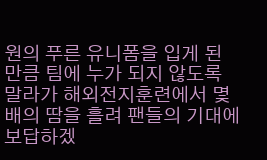원의 푸른 유니폼을 입게 된 만큼 팀에 누가 되지 않도록 말라가 해외전지훈련에서 몇 배의 땀을 흘려 팬들의 기대에 보답하겠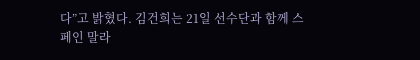다”고 밝혔다. 김건희는 21일 선수단과 함께 스페인 말라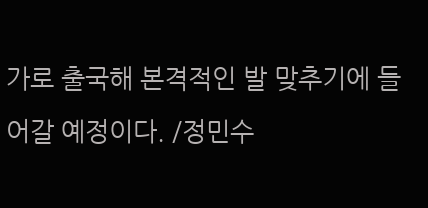가로 출국해 본격적인 발 맞추기에 들어갈 예정이다. /정민수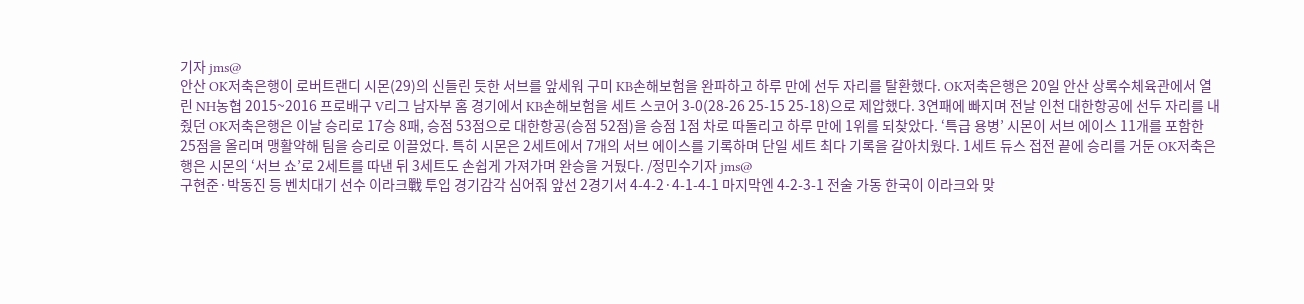기자 jms@
안산 OK저축은행이 로버트랜디 시몬(29)의 신들린 듯한 서브를 앞세워 구미 KB손해보험을 완파하고 하루 만에 선두 자리를 탈환했다. OK저축은행은 20일 안산 상록수체육관에서 열린 NH농협 2015~2016 프로배구 V리그 남자부 홈 경기에서 KB손해보험을 세트 스코어 3-0(28-26 25-15 25-18)으로 제압했다. 3연패에 빠지며 전날 인천 대한항공에 선두 자리를 내줬던 OK저축은행은 이날 승리로 17승 8패, 승점 53점으로 대한항공(승점 52점)을 승점 1점 차로 따돌리고 하루 만에 1위를 되찾았다. ‘특급 용병’ 시몬이 서브 에이스 11개를 포함한 25점을 올리며 맹활약해 팀을 승리로 이끌었다. 특히 시몬은 2세트에서 7개의 서브 에이스를 기록하며 단일 세트 최다 기록을 갈아치웠다. 1세트 듀스 접전 끝에 승리를 거둔 OK저축은행은 시몬의 ‘서브 쇼’로 2세트를 따낸 뒤 3세트도 손쉽게 가져가며 완승을 거뒀다. /정민수기자 jms@
구현준·박동진 등 벤치대기 선수 이라크戰 투입 경기감각 심어줘 앞선 2경기서 4-4-2·4-1-4-1 마지막엔 4-2-3-1 전술 가동 한국이 이라크와 맞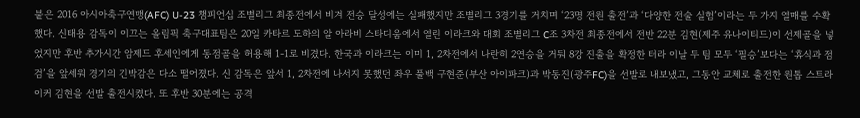붙은 2016 아시아축구연맹(AFC) U-23 챔피언십 조별리그 최종전에서 비겨 전승 달성에는 실패했지만 조별리그 3경기를 거치며 ‘23명 전원 출전’과 ‘다양한 전술 실험’이라는 두 가지 열매를 수확했다. 신태용 감독이 이끄는 올림픽 축구대표팀은 20일 카타르 도하의 알 아라비 스타디움에서 열린 이라크와 대회 조별리그 C조 3차전 최종전에서 전반 22분 김현(제주 유나이티드)이 선제골을 넣었지만 후반 추가시간 암제드 후세인에게 동점골을 허용해 1-1로 비겼다. 한국과 이라크는 이미 1, 2차전에서 나란히 2연승을 거둬 8강 진출을 확정한 터라 이날 두 팀 모두 ‘필승’보다는 ‘휴식과 점검’을 앞세워 경기의 긴박감은 다소 떨어졌다. 신 감독은 앞서 1, 2차전에 나서지 못했던 좌우 풀백 구현준(부산 아이파크)과 박동진(광주FC)을 선발로 내보냈고, 그동안 교체로 출전한 원톱 스트라이커 김현을 선발 출전시켰다. 또 후반 30분에는 공격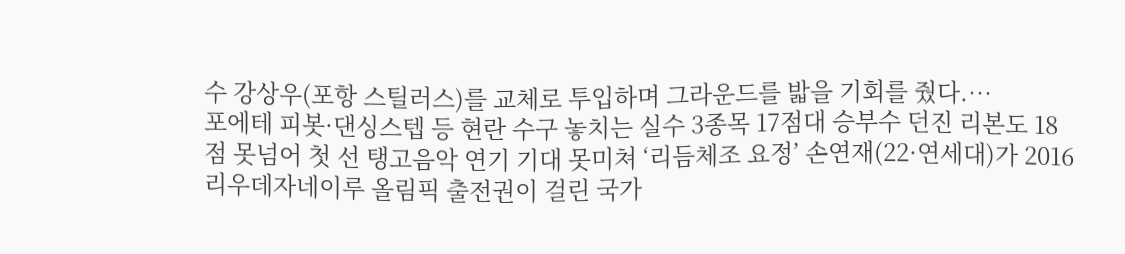수 강상우(포항 스틸러스)를 교체로 투입하며 그라운드를 밟을 기회를 줬다.…
포에테 피봇·댄싱스텝 등 현란 수구 놓치는 실수 3종목 17점대 승부수 던진 리본도 18점 못넘어 첫 선 탱고음악 연기 기대 못미쳐 ‘리듬체조 요정’ 손연재(22·연세대)가 2016 리우데자네이루 올림픽 출전권이 걸린 국가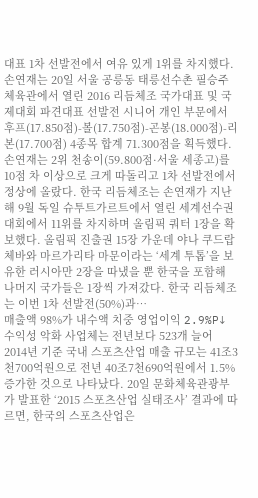대표 1차 선발전에서 여유 있게 1위를 차지했다. 손연재는 20일 서울 공릉동 태릉선수촌 필승주체육관에서 열린 2016 리듬체조 국가대표 및 국제대회 파견대표 선발전 시니어 개인 부문에서 후프(17.850점)-볼(17.750점)-곤봉(18.000점)-리본(17.700점) 4종목 합계 71.300점을 획득했다. 손연재는 2위 천송이(59.800점·서울 세종고)를 10점 차 이상으로 크게 따돌리고 1차 선발전에서 정상에 올랐다. 한국 리듬체조는 손연재가 지난해 9월 독일 슈투트가르트에서 열린 세계선수권대회에서 11위를 차지하며 올림픽 쿼터 1장을 확보했다. 올림픽 진출권 15장 가운데 야나 쿠드랍체바와 마르가리타 마문이라는 ‘세계 투톱’을 보유한 러시아만 2장을 따냈을 뿐 한국을 포함해 나머지 국가들은 1장씩 가져갔다. 한국 리듬체조는 이번 1차 선발전(50%)과…
매출액 98%가 내수액 치중 영업이익 2.9%P↓ 수익성 악화 사업체는 전년보다 523개 늘어 2014년 기준 국내 스포츠산업 매출 규모는 41조3천700억원으로 전년 40조7천690억원에서 1.5% 증가한 것으로 나타났다. 20일 문화체육관광부가 발표한 ‘2015 스포츠산업 실태조사’ 결과에 따르면, 한국의 스포츠산업은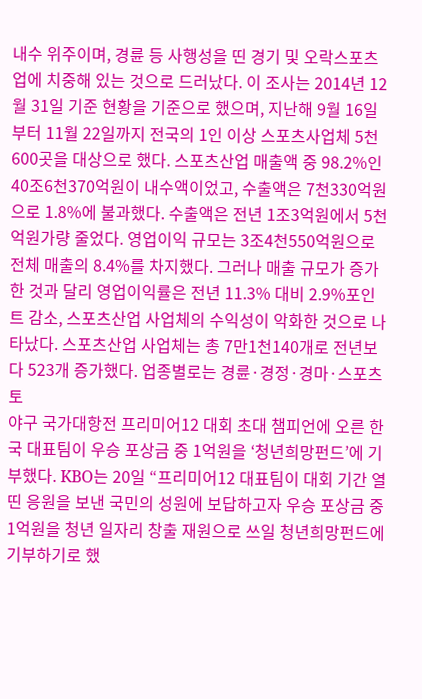내수 위주이며, 경륜 등 사행성을 띤 경기 및 오락스포츠업에 치중해 있는 것으로 드러났다. 이 조사는 2014년 12월 31일 기준 현황을 기준으로 했으며, 지난해 9월 16일부터 11월 22일까지 전국의 1인 이상 스포츠사업체 5천600곳을 대상으로 했다. 스포츠산업 매출액 중 98.2%인 40조6천370억원이 내수액이었고, 수출액은 7천330억원으로 1.8%에 불과했다. 수출액은 전년 1조3억원에서 5천억원가량 줄었다. 영업이익 규모는 3조4천550억원으로 전체 매출의 8.4%를 차지했다. 그러나 매출 규모가 증가한 것과 달리 영업이익률은 전년 11.3% 대비 2.9%포인트 감소, 스포츠산업 사업체의 수익성이 악화한 것으로 나타났다. 스포츠산업 사업체는 총 7만1천140개로 전년보다 523개 증가했다. 업종별로는 경륜·경정·경마·스포츠토
야구 국가대항전 프리미어12 대회 초대 챔피언에 오른 한국 대표팀이 우승 포상금 중 1억원을 ‘청년희망펀드’에 기부했다. KBO는 20일 “프리미어12 대표팀이 대회 기간 열띤 응원을 보낸 국민의 성원에 보답하고자 우승 포상금 중 1억원을 청년 일자리 창출 재원으로 쓰일 청년희망펀드에 기부하기로 했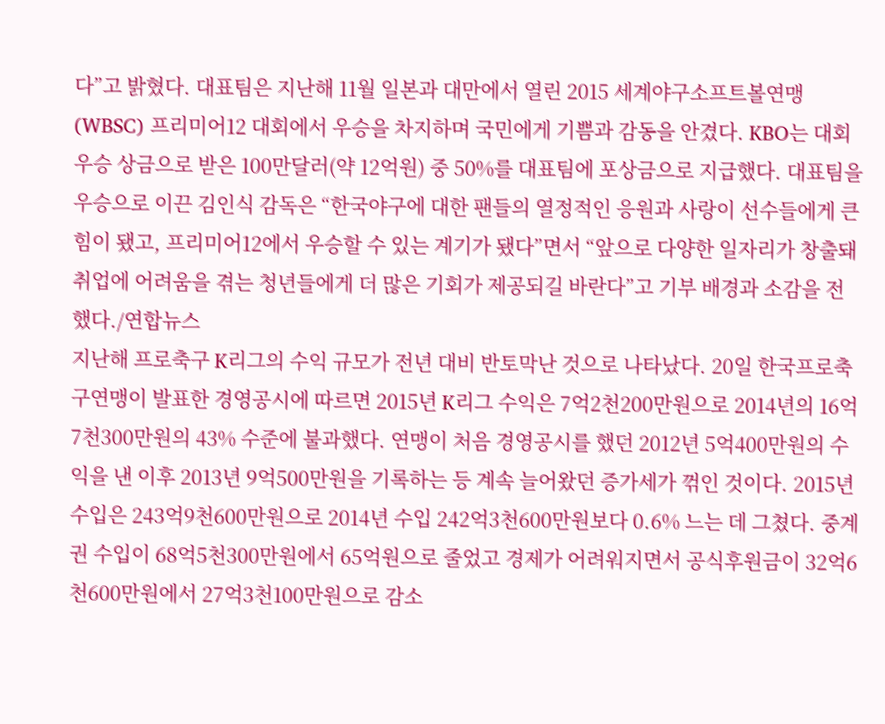다”고 밝혔다. 대표팀은 지난해 11월 일본과 대만에서 열린 2015 세계야구소프트볼연맹(WBSC) 프리미어12 대회에서 우승을 차지하며 국민에게 기쁨과 감동을 안겼다. KBO는 대회 우승 상금으로 받은 100만달러(약 12억원) 중 50%를 대표팀에 포상금으로 지급했다. 대표팀을 우승으로 이끈 김인식 감독은 “한국야구에 대한 팬들의 열정적인 응원과 사랑이 선수들에게 큰 힘이 됐고, 프리미어12에서 우승할 수 있는 계기가 됐다”면서 “앞으로 다양한 일자리가 창출돼 취업에 어려움을 겪는 청년들에게 더 많은 기회가 제공되길 바란다”고 기부 배경과 소감을 전했다./연합뉴스
지난해 프로축구 K리그의 수익 규모가 전년 대비 반토막난 것으로 나타났다. 20일 한국프로축구연맹이 발표한 경영공시에 따르면 2015년 K리그 수익은 7억2천200만원으로 2014년의 16억7천300만원의 43% 수준에 불과했다. 연맹이 처음 경영공시를 했던 2012년 5억400만원의 수익을 낸 이후 2013년 9억500만원을 기록하는 등 계속 늘어왔던 증가세가 꺾인 것이다. 2015년 수입은 243억9천600만원으로 2014년 수입 242억3천600만원보다 0.6% 느는 데 그쳤다. 중계권 수입이 68억5천300만원에서 65억원으로 줄었고 경제가 어려워지면서 공식후원금이 32억6천600만원에서 27억3천100만원으로 감소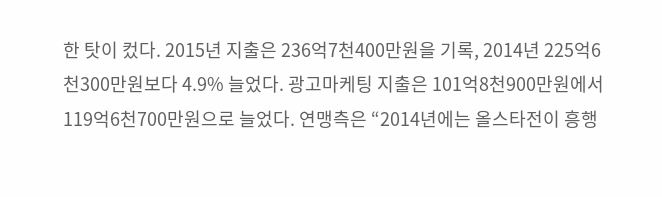한 탓이 컸다. 2015년 지출은 236억7천400만원을 기록, 2014년 225억6천300만원보다 4.9% 늘었다. 광고마케팅 지출은 101억8천900만원에서 119억6천700만원으로 늘었다. 연맹측은 “2014년에는 올스타전이 흥행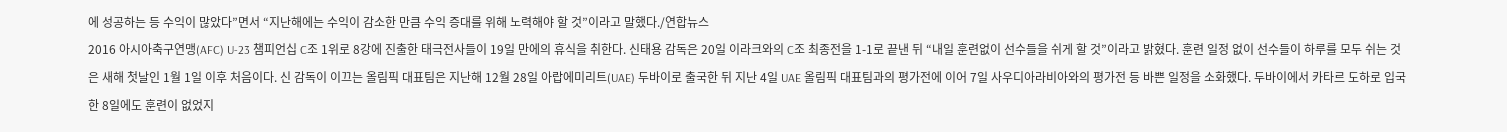에 성공하는 등 수익이 많았다”면서 “지난해에는 수익이 감소한 만큼 수익 증대를 위해 노력해야 할 것”이라고 말했다./연합뉴스
2016 아시아축구연맹(AFC) U-23 챔피언십 C조 1위로 8강에 진출한 태극전사들이 19일 만에의 휴식을 취한다. 신태용 감독은 20일 이라크와의 C조 최종전을 1-1로 끝낸 뒤 “내일 훈련없이 선수들을 쉬게 할 것”이라고 밝혔다. 훈련 일정 없이 선수들이 하루를 모두 쉬는 것은 새해 첫날인 1월 1일 이후 처음이다. 신 감독이 이끄는 올림픽 대표팀은 지난해 12월 28일 아랍에미리트(UAE) 두바이로 출국한 뒤 지난 4일 UAE 올림픽 대표팀과의 평가전에 이어 7일 사우디아라비아와의 평가전 등 바쁜 일정을 소화했다. 두바이에서 카타르 도하로 입국한 8일에도 훈련이 없었지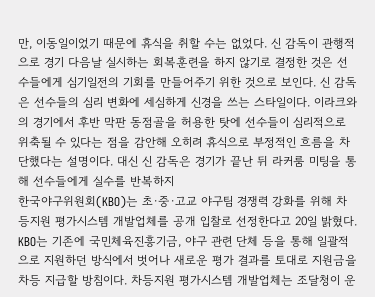만, 이동일이었기 때문에 휴식을 취할 수는 없었다. 신 감독이 관행적으로 경기 다음날 실시하는 회복훈련을 하지 않기로 결정한 것은 선수들에게 심기일전의 기회를 만들어주기 위한 것으로 보인다. 신 감독은 선수들의 심리 변화에 세심하게 신경을 쓰는 스타일이다. 이라크와의 경기에서 후반 막판 동점골을 허용한 탓에 선수들이 심리적으로 위축될 수 있다는 점을 감안해 오히려 휴식으로 부정적인 흐름을 차단했다는 설명이다. 대신 신 감독은 경기가 끝난 뒤 라커룸 미팅을 통해 선수들에게 실수를 반복하지
한국야구위원회(KBO)는 초·중·고교 야구팀 경쟁력 강화를 위해 차등지원 평가시스템 개발업체를 공개 입찰로 선정한다고 20일 밝혔다. KBO는 기존에 국민체육진흥기금, 야구 관련 단체 등을 통해 일괄적으로 지원하던 방식에서 벗어나 새로운 평가 결과를 토대로 지원금을 차등 지급할 방침이다. 차등지원 평가시스템 개발업체는 조달청이 운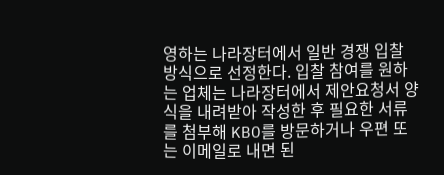영하는 나라장터에서 일반 경쟁 입찰 방식으로 선정한다. 입찰 참여를 원하는 업체는 나라장터에서 제안요청서 양식을 내려받아 작성한 후 필요한 서류를 첨부해 KBO를 방문하거나 우편 또는 이메일로 내면 된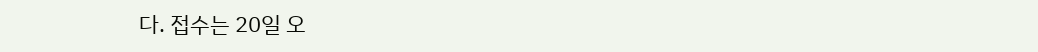다. 접수는 20일 오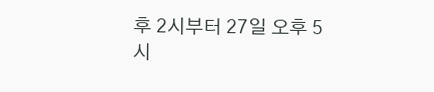후 2시부터 27일 오후 5시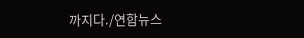까지다./연합뉴스